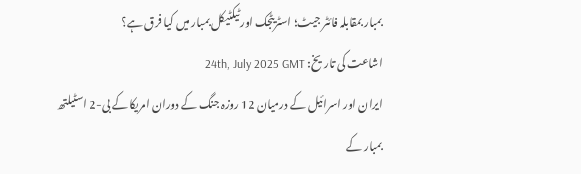بمبار بمقابلہ فائٹر جیٹ؛ اسٹریٹجک اور ٹیکٹیکل بمبار میں کیا فرق ہے؟
اشاعت کی تاریخ: 24th, July 2025 GMT
ایران اور اسرائیل کے درمیان 12 روزہ جنگ کے دوران امریکا کے بی-2 اسٹیلتھ بمبار کے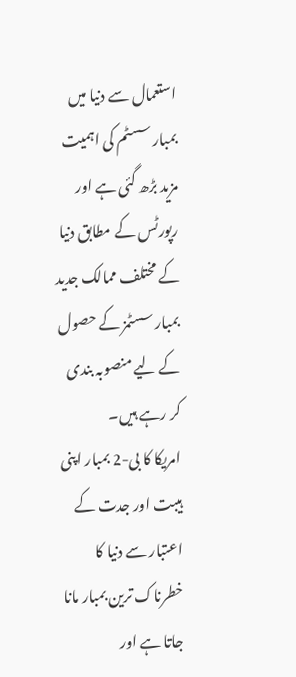استعمال سے دنیا میں بمبار سسٹم کی اہمیت مزید بڑھ گئی ہے اور رپورٹس کے مطابق دنیا کے مختلف ممالک جدید بمبار سسٹمز کے حصول کے لیے منصوبہ بندی کر رہے ہیں۔
امریکا کا بی-2 بمبار اپنی ہیبت اور جدت کے اعتبار سے دنیا کا خطرناک ترین بمبار مانا جاتا ہے اور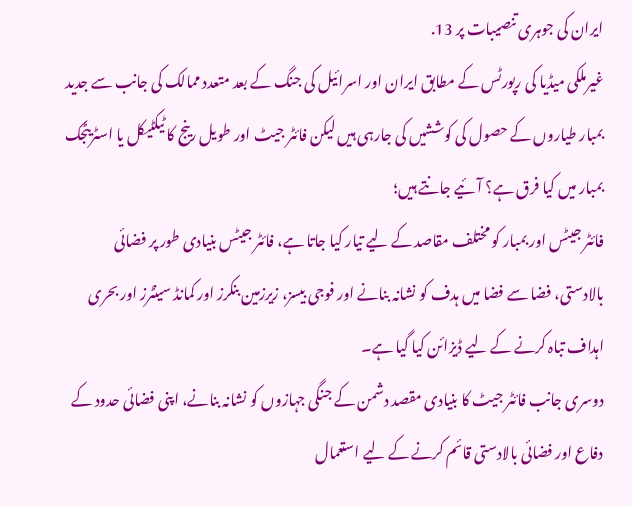ایران کی جوہری تنصیبات پر 13.
غیرملکی میڈیا کی رپورٹس کے مطابق ایران اور اسرائیل کی جنگ کے بعد متعدد ممالک کی جانب سے جدید بمبار طیاروں کے حصول کی کوششیں کی جارہی ہیں لیکن فائٹر جیٹ اور طویل رینج کا ٹیکٹیکل یا اسٹریٹجک بمبار میں کیا فرق ہے؟ آئیے جانتے ہیں؛
فائٹر جیٹس اور بمبار کو مختلف مقاصد کے لیے تیار کیا جاتا ہے، فائٹر جیٹس بنیادی طور پر فضائی بالادستی، فضا سے فضا میں ہدف کو نشانہ بنانے اور فوجی بیسز، زیرزمین بنکرز اور کمانڈ سینٹرز اور بحری اہداف تباہ کرنے کے لیے ڈیزائن کیا گیا ہے۔
دوسری جانب فائٹر جیٹ کا بنیادی مقصد دشمن کے جنگی جہازوں کو نشانہ بنانے، اپنی فضائی حدود کے دفاع اور فضائی بالادستی قائم کرنے کے لیے استعمال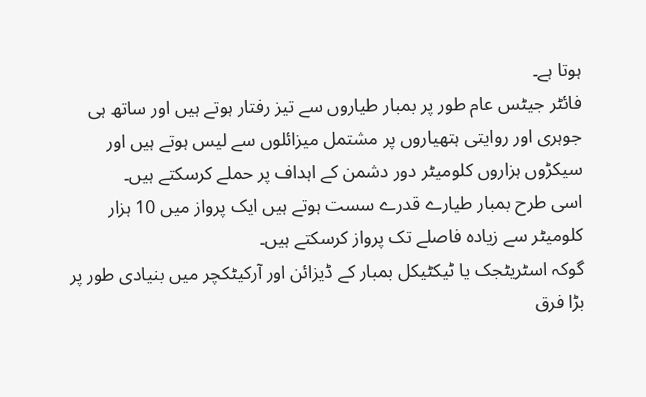ہوتا ہے۔
فائٹر جیٹس عام طور پر بمبار طیاروں سے تیز رفتار ہوتے ہیں اور ساتھ ہی جوہری اور روایتی ہتھیاروں پر مشتمل میزائلوں سے لیس ہوتے ہیں اور سیکڑوں ہزاروں کلومیٹر دور دشمن کے اہداف پر حملے کرسکتے ہیں۔
اسی طرح بمبار طیارے قدرے سست ہوتے ہیں ایک پرواز میں 10 ہزار کلومیٹر سے زیادہ فاصلے تک پرواز کرسکتے ہیں۔
گوکہ اسٹریٹجک یا ٹیکٹیکل بمبار کے ڈیزائن اور آرکیٹکچر میں بنیادی طور پر بڑا فرق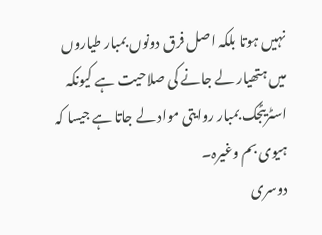نہیں ہوتا بلکہ اصل فرق دونوں بمبار طیاروں میں ہتھیار لے جانے کی صلاحیت ہے کیونکہ اسٹریٹجک بمبار روایتی مواد لے جاتا ہے جیسا کہ ہیوی بم وغیرہ۔
دوسری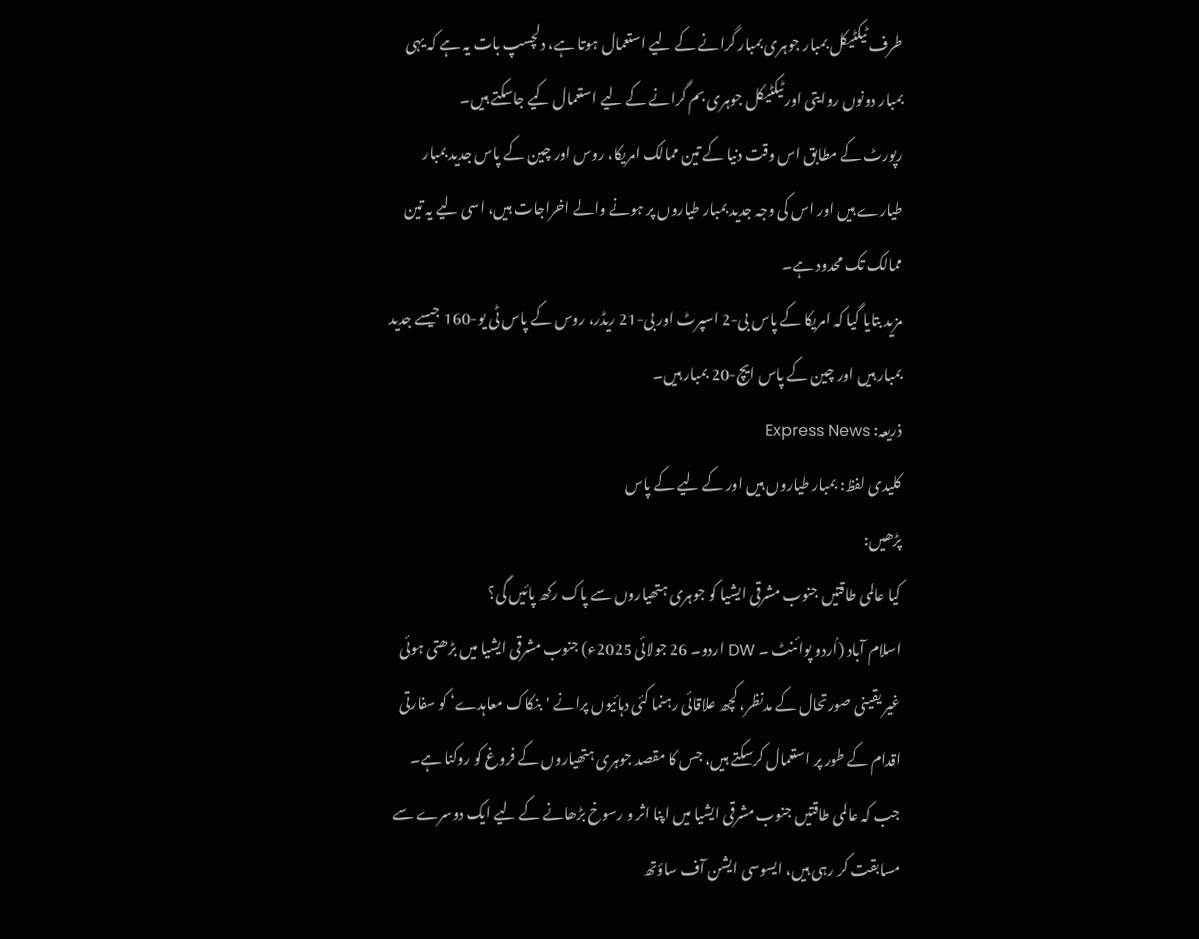طرف ٹیکٹیکل بمبار جوہری بمبار گرانے کے لیے استعمال ہوتا ہے، دلچسپ بات یہ ہے کہ یہی بمبار دونوں روایتی اور ٹیکٹیکل جوہری بم گرانے کے لیے استعمال کیے جاسکتے ہیں۔
رپورٹ کے مطابق اس وقت دنیا کے تین ممالک امریکا، روس اور چین کے پاس جدید بمبار طیارے ہیں اور اس کی وجہ جدید بمبار طیاروں پر ہونے والے اخراجات ہیں، اسی لیے یہ تین ممالک تک محدود ہے۔
مزید بتایا گیا کہ امریکا کے پاس بی-2 اسپرٹ اور بی-21 ریڈر، روس کے پاس ٹی یو-160 جیسے جدید بمبار ہیں اور چین کے پاس ایچ-20 بمبار ہیں۔
ذریعہ: Express News
کلیدی لفظ: بمبار طیاروں ہیں اور کے لیے کے پاس
پڑھیں:
کیا عالمی طاقتیں جنوب مشرقی ایشیا کو جوہری ہتھیاروں سے پاک رکھ پائیں گی؟
اسلام آباد (اُردو پوائنٹ ۔ DW اردو۔ 26 جولائی 2025ء) جنوب مشرقی ایشیا میں بڑھتی ہوئی غیر یقینی صورتحال کے مدنظر، کچھ علاقائی رہنما کئی دہائیوں پرانے 'بنکاک معاہدے‘ کو سفارتی اقدام کے طور پر استعمال کرسکتے ہیں، جس کا مقصد جوہری ہتھیاروں کے فروغ کو روکنا ہے۔
جب کہ عالمی طاقتیں جنوب مشرقی ایشیا میں اپنا اثر و رسوخ بڑھانے کے لیے ایک دوسرے سے مسابقت کر رہی ہیں، ایسوسی ایشن آف ساؤتھ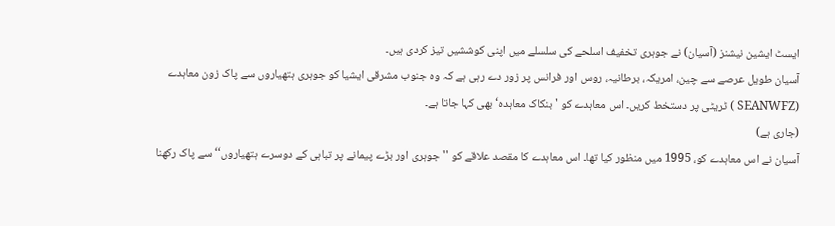ایسٹ ایشین نیشنز (آسیان) نے جوہری تخفیف اسلحے کی سلسلے میں اپنی کوششیں تیز کردی ہیں۔
آسیان طویل عرصے سے چین، امریکہ، برطانیہ، روس اور فرانس پر زور دے رہی ہے کہ وہ جنوب مشرقی ایشیا کو جوہری ہتھیاروں سے پاک زون معاہدے (SEANWFZ ) ٹریٹی پر دستخط کریں۔ اس معاہدے کو 'بنکاک معاہدہ‘ بھی کہا جاتا ہے۔
(جاری ہے)
آسیان نے اس معاہدے کو، 1995 میں منظور کیا تھا۔ اس معاہدے کا مقصد علاقے کو ''جوہری اور بڑے پیمانے پر تباہی کے دوسرے ہتھیاروں‘‘ سے پاک رکھنا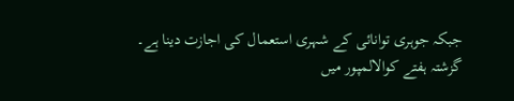جبکہ جوہری توانائی کے شہری استعمال کی اجازت دینا ہے۔
گزشتہ ہفتے کوالالمپور میں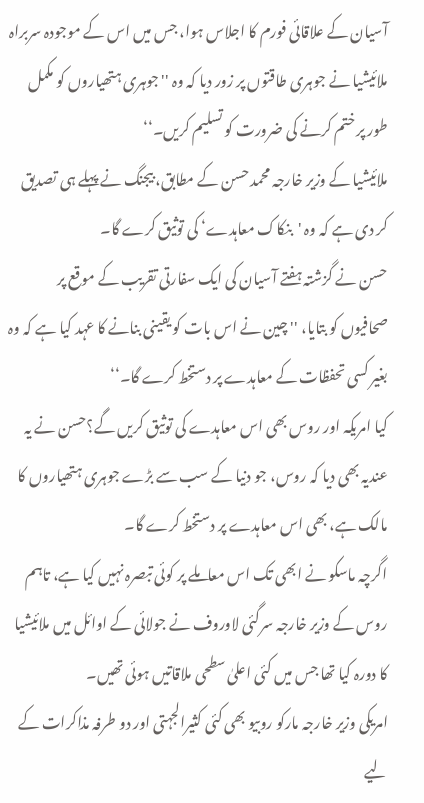آسیان کے علاقائی فورم کا اجلاس ہوا، جس میں اس کے موجودہ سربراہ ملائیشیا نے جوہری طاقتوں پر زور دیا کہ وہ ''جوہری ہتھیاروں کو مکمل طور پر ختم کرنے کی ضرورت کو تسلیم کریں۔‘‘
ملائیشیا کے وزیر خارجہ محمد حسن کے مطابق، بیجنگ نے پہلے ہی تصدیق کر دی ہے کہ وہ 'بنکاک معاہدے‘ کی توثیق کرے گا۔
حسن نے گزشتہ ہفتے آسیان کی ایک سفارتی تقریب کے موقع پر صحافیوں کو بتایا، ''چین نے اس بات کو یقینی بنانے کا عہد کیا ہے کہ وہ بغیر کسی تحفظات کے معاہدے پر دستخط کرے گا۔‘‘
کیا امریکہ اور روس بھی اس معاہدے کی توثیق کریں گے؟حسن نے یہ عندیہ بھی دیا کہ روس، جو دنیا کے سب سے بڑے جوہری ہتھیاروں کا مالک ہے، بھی اس معاہدے پر دستخط کرے گا۔
اگرچہ ماسکو نے ابھی تک اس معاملے پر کوئی تبصرہ نہیں کیا ہے، تاہم روس کے وزیر خارجہ سرگئی لاوروف نے جولائی کے اوائل میں ملائیشیا کا دورہ کیا تھا جس میں کئی اعلیٰ سطحی ملاقاتیں ہوئی تھیں۔
امریکی وزیر خارجہ مارکو روبیو بھی کئی کثیرالجہتی اور دو طرفہ مذاکرات کے لیے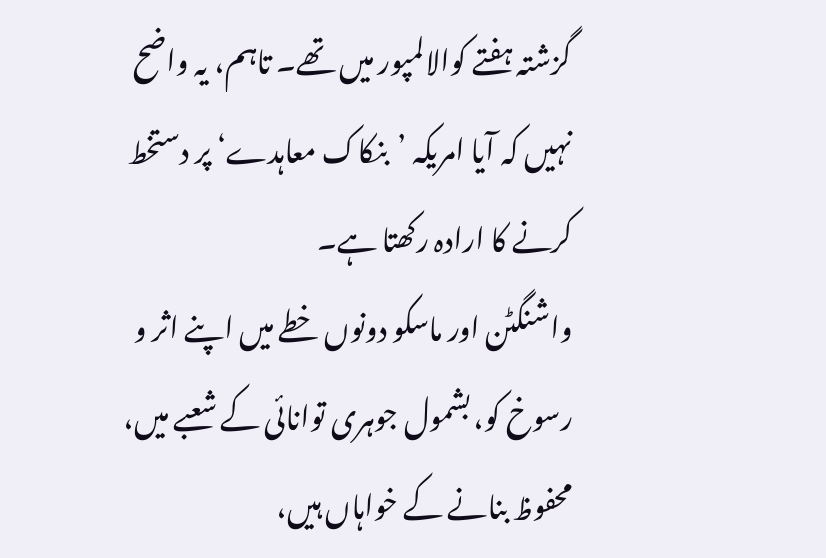گزشتہ ہفتے کوالالمپور میں تھے۔ تاہم، یہ واضح نہیں کہ آیا امریکہ ’بنکاک معاہدے‘ پر دستخط کرنے کا ارادہ رکھتا ہے۔
واشنگٹن اور ماسکو دونوں خطے میں اپنے اثر و رسوخ کو، بشمول جوہری توانائی کے شعبے میں، محفوظ بنانے کے خواہاں ہیں،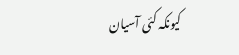کیونکہ کئی آسیان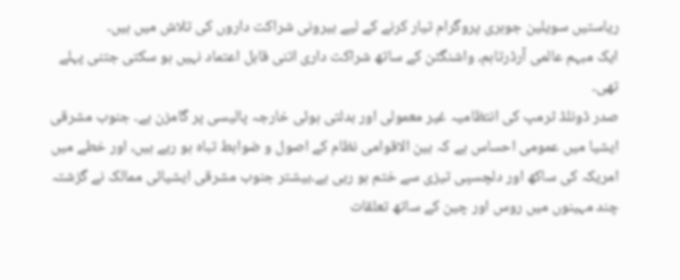ریاستیں سویلین جوہری پروگرام تیار کرنے کے لیے بیرونی شراکت داروں کی تلاش میں ہیں۔
ایک مبہم عالمی آرڈرتاہم، واشنگٹن کے ساتھ شراکت داری اتنی قابل اعتماد نہیں ہو سکتی جتنی پہلے تھی۔
صدر ڈونلڈ ٹرمپ کی انتظامیہ غیر معمولی اور بدلتی ہوئی خارجہ پالیسی پر گامزن ہے۔ جنوب مشرقی ایشیا میں عمومی احساس ہے کہ بین الاقوامی نظام کے اصول و ضوابط تباہ ہو رہے ہیں، اور خطے میں امریکہ کی ساکھ اور دلچسپی تیزی سے ختم ہو رہی ہے۔بیشتر جنوب مشرقی ایشیائی ممالک نے گزشتہ چند مہینوں میں روس اور چین کے ساتھ تعلقات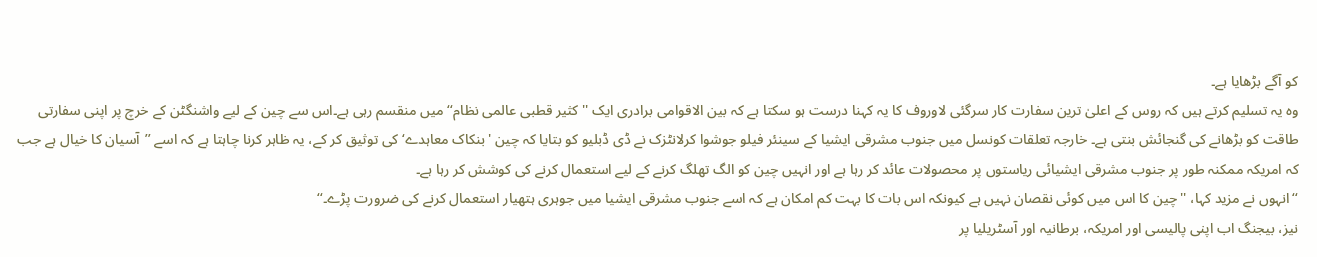کو آگے بڑھایا ہے۔
وہ یہ تسلیم کرتے ہیں کہ روس کے اعلیٰ ترین سفارت کار سرگئی لاوروف کا یہ کہنا درست ہو سکتا ہے کہ بین الاقوامی برادری ایک ''کثیر قطبی عالمی نظام‘‘ میں منقسم رہی ہے۔اس سے چین کے لیے واشنگٹن کے خرچ پر اپنی سفارتی طاقت کو بڑھانے کی گنجائش بنتی ہے۔ خارجہ تعلقات کونسل میں جنوب مشرقی ایشیا کے سینئر فیلو جوشوا کرلانٹزک نے ڈی ڈبلیو کو بتایا کہ چین 'بنکاک معاہدے‘ کی توثیق کر کے، یہ ظاہر کرنا چاہتا ہے کہ اسے ’’آسیان کا خیال ہے جب کہ امریکہ ممکنہ طور پر جنوب مشرقی ایشیائی ریاستوں پر محصولات عائد کر رہا ہے اور انہیں چین کو الگ تھلگ کرنے کے لیے استعمال کرنے کی کوشش کر رہا ہے۔
‘‘انہوں نے مزید کہا، ''چین کا اس میں کوئی نقصان نہیں ہے کیونکہ اس بات کا بہت کم امکان ہے کہ اسے جنوب مشرقی ایشیا میں جوہری ہتھیار استعمال کرنے کی ضرورت پڑے۔‘‘
نیز، بیجنگ اب اپنی پالیسی اور امریکہ، برطانیہ اور آسٹریلیا پر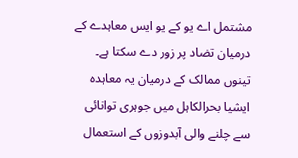مشتمل اے یو کے یو ایس معاہدے کے درمیان تضاد پر زور دے سکتا ہے۔ تینوں ممالک کے درمیان یہ معاہدہ ایشیا بحرالکاہل میں جوہری توانائی سے چلنے والی آبدوزوں کے استعمال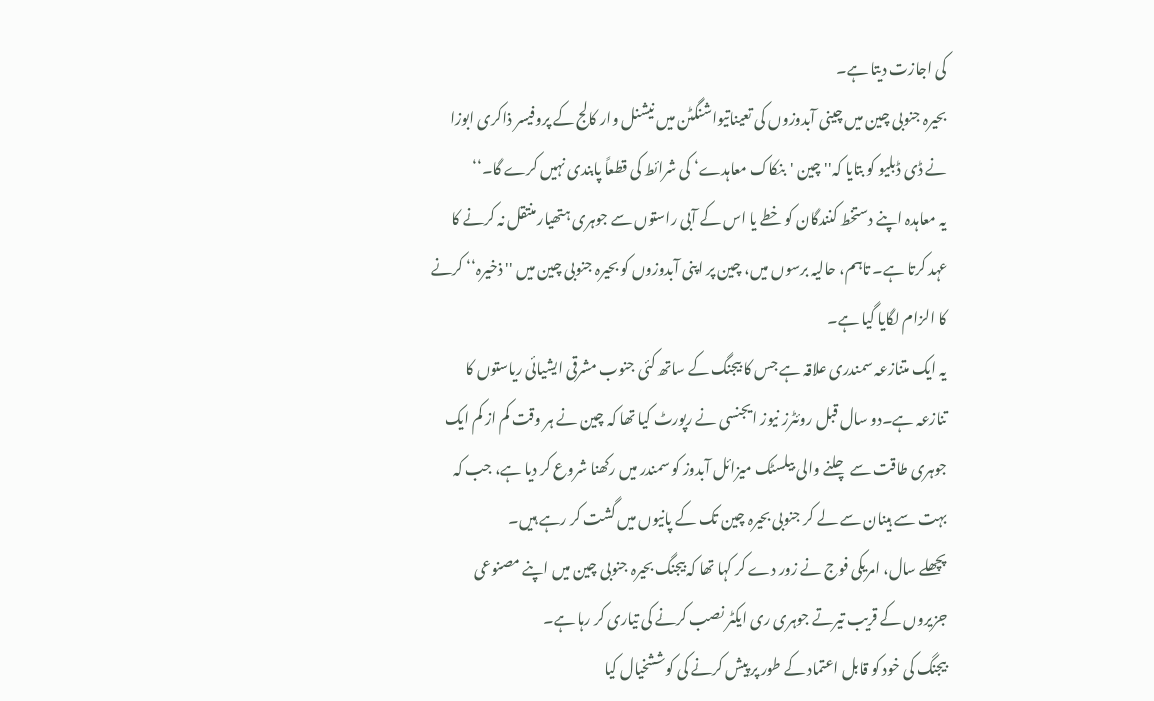کی اجازت دیتا ہے۔
بحیرہ جنوبی چین میں چینی آبدوزوں کی تعیناتیواشنگٹن میں نیشنل وار کالج کے پروفیسر ذاکری ابوزا نے ڈی ڈبلیو کو بتایا کہ''چین 'بنکاک معاہدے‘ کی شرائط کی قطعاً پابندی نہیں کرے گا۔‘‘
یہ معاہدہ اپنے دستخط کنندگان کو خطے یا اس کے آبی راستوں سے جوہری ہتھیار منتقل نہ کرنے کا عہد کرتا ہے۔ تاہم، حالیہ برسوں میں، چین پر اپنی آبدوزوں کو بحیرہ جنوبی چین میں ''ذخیرہ‘‘ کرنے کا الزام لگایا گیا ہے۔
یہ ایک متنازعہ سمندری علاقہ ہے جس کا بیجنگ کے ساتھ کئی جنوب مشرقی ایشیائی ریاستوں کا تنازعہ ہے۔دو سال قبل روئٹرز نیوز ایجنسی نے رپورٹ کیا تھا کہ چین نے ہر وقت کم از کم ایک جوہری طاقت سے چلنے والی بیلسٹک میزائل آبدوز کو سمندر میں رکھنا شروع کر دیا ہے، جب کہ بہت سے ہینان سے لے کر جنوبی بحیرہ چین تک کے پانیوں میں گشت کر رہے ہیں۔
پچھلے سال، امریکی فوج نے زور دے کر کہا تھا کہ بیجنگ بحیرہ جنوبی چین میں اپنے مصنوعی جزیروں کے قریب تیرتے جوہری ری ایکٹر نصب کرنے کی تیاری کر رہا ہے۔
بیجنگ کی خود کو قابل اعتماد کے طور پر پیش کرنے کی کوششخیال کیا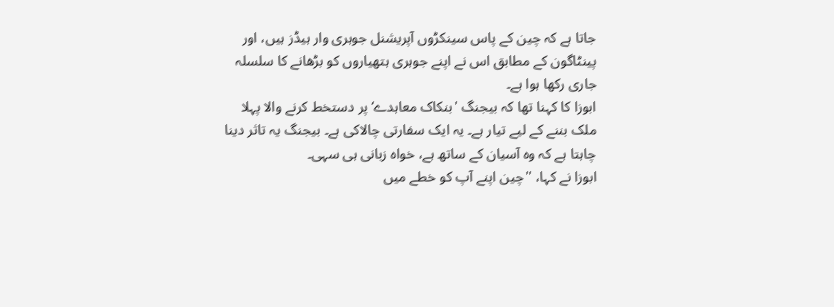جاتا ہے کہ چین کے پاس سینکڑوں آپریشنل جوہری وار ہیڈز ہیں، اور پینٹاگون کے مطابق اس نے اپنے جوہری ہتھیاروں کو بڑھانے کا سلسلہ جاری رکھا ہوا ہے۔
ابوزا کا کہنا تھا کہ بیجنگ 'بنکاک معاہدے‘ پر دستخط کرنے والا پہلا ملک بننے کے لیے تیار ہے۔ یہ ایک سفارتی چالاکی ہے۔ بیجنگ یہ تاثر دینا چاہتا ہے کہ وہ آسیان کے ساتھ ہے، خواہ زبانی ہی سہی۔
ابوزا نے کہا، ''چین اپنے آپ کو خطے میں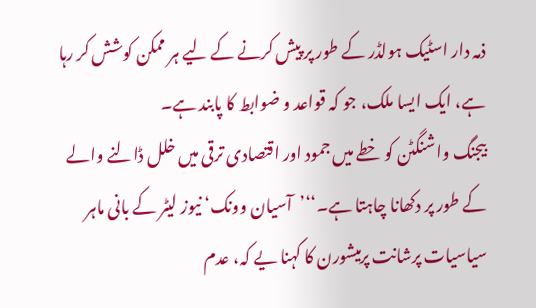ذمہ دار اسٹیک ہولڈر کے طور پر پیش کرنے کے لیے ہر ممکن کوشش کر رہا ہے، ایک ایسا ملک، جو کہ قواعد و ضوابط کا پابند ہے۔
بیجنگ واشنگٹن کو خطے میں جمود اور اقتصادی ترقی میں خلل ڈالنے والے کے طور پر دکھانا چاہتا ہے۔‘‘’آسیان وونک‘ نیوز لیٹر کے بانی ماہر سیاسیات پرشانت پرمیشورن کا کہنا یے کہ، عدم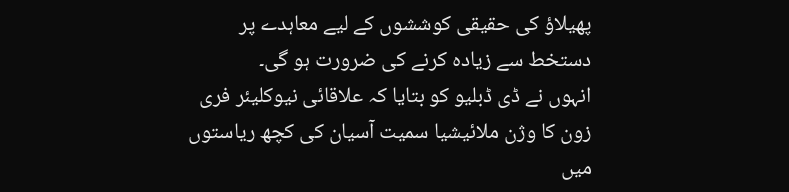پھیلاؤ کی حقیقی کوششوں کے لیے معاہدے پر دستخط سے زیادہ کرنے کی ضرورت ہو گی۔
انہوں نے ڈی ڈبلیو کو بتایا کہ علاقائی نیوکلیئر فری زون کا وژن ملائیشیا سمیت آسیان کی کچھ ریاستوں میں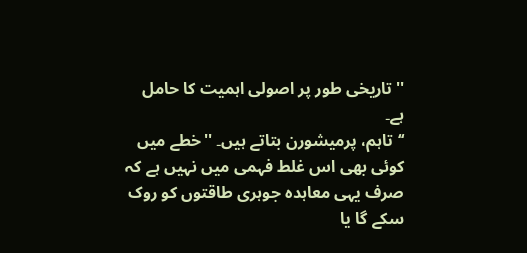''تاریخی طور پر اصولی اہمیت کا حامل ہے۔
‘‘تاہم، پرمیشورن بتاتے ہیں۔ ''خطے میں کوئی بھی اس غلط فہمی میں نہیں ہے کہ صرف یہی معاہدہ جوہری طاقتوں کو روک سکے گا یا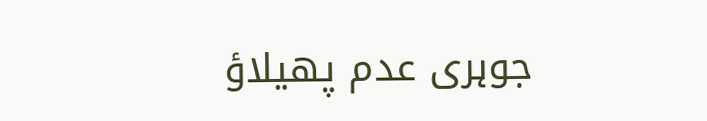جوہری عدم پھیلاؤ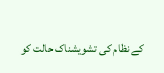کے نظام کی تشویشناک حالت کو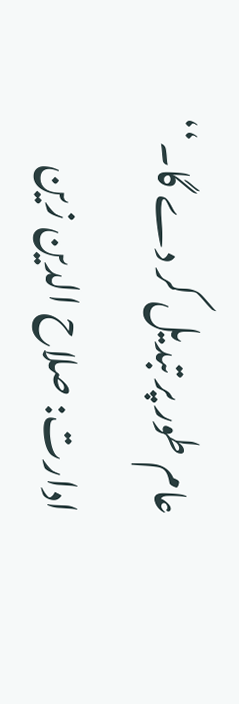عام طور پر تبدیل کر دے گا۔‘‘
ادارت: صلاح الدین زین